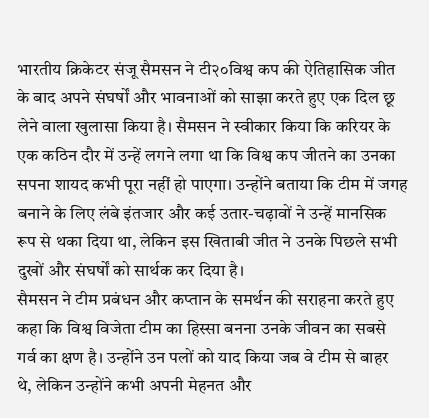भारतीय क्रिकेटर संजू सैमसन ने टी२०विश्व कप की ऐतिहासिक जीत के बाद अपने संघर्षों और भावनाओं को साझा करते हुए एक दिल छू लेने वाला खुलासा किया है। सैमसन ने स्वीकार किया कि करियर के एक कठिन दौर में उन्हें लगने लगा था कि विश्व कप जीतने का उनका सपना शायद कभी पूरा नहीं हो पाएगा। उन्होंने बताया कि टीम में जगह बनाने के लिए लंबे इंतजार और कई उतार-चढ़ावों ने उन्हें मानसिक रूप से थका दिया था, लेकिन इस खिताबी जीत ने उनके पिछले सभी दुखों और संघर्षों को सार्थक कर दिया है।
सैमसन ने टीम प्रबंधन और कप्तान के समर्थन की सराहना करते हुए कहा कि विश्व विजेता टीम का हिस्सा बनना उनके जीवन का सबसे गर्व का क्षण है। उन्होंने उन पलों को याद किया जब वे टीम से बाहर थे, लेकिन उन्होंने कभी अपनी मेहनत और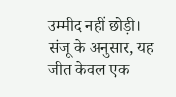उम्मीद नहीं छोड़ी। संजू के अनुसार, यह जीत केवल एक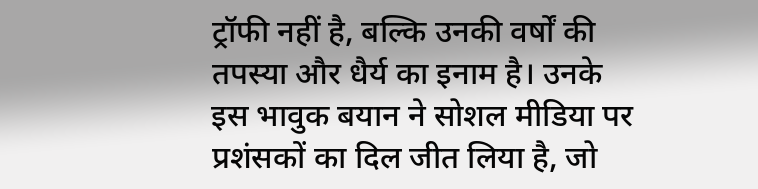ट्रॉफी नहीं है, बल्कि उनकी वर्षों की तपस्या और धैर्य का इनाम है। उनके इस भावुक बयान ने सोशल मीडिया पर प्रशंसकों का दिल जीत लिया है, जो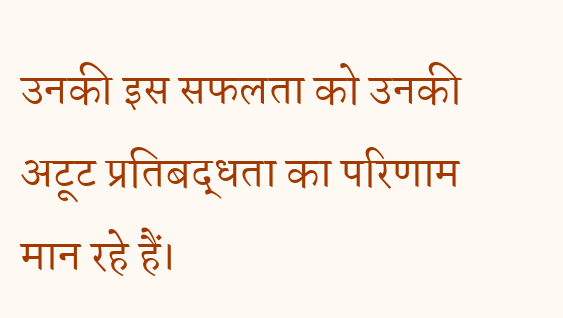उनकी इस सफलता को उनकी अटूट प्रतिबद्धता का परिणाम मान रहे हैं।